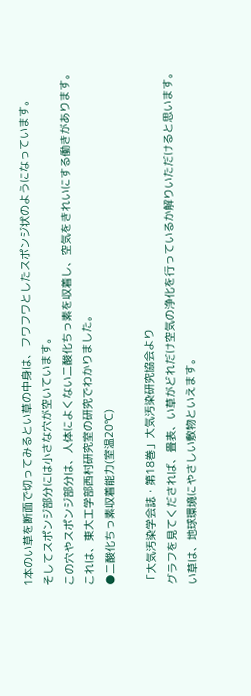1本のい草を断面で切ってみるとい草の中身は、フワフワとしたスポンジ状のようになっています。
そしてスポンジ部分には小さな穴が空いています。
この穴やスポンジ部分は、人体によくない二酸化ちっ素を収着し、空気をきれいにする働きがあります。
これは、東大工学部西村研究室の研究でわかりました。
●二酸化ちっ素収着能力(室温20℃)

「大気汚染学会誌・第18巻」大気汚染研究協会より
グラフを見てくだされば、畳表、い草がどれだけ空気の浄化を行っているか解りいただけると思います。
い草は、地球環境にやさしい敷物といえます。